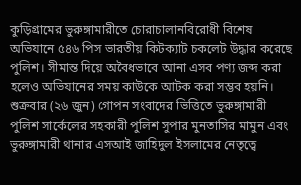কুড়িগ্রামের ভুরুঙ্গামারীতে চোরাচালানবিরোধী বিশেষ অভিযানে ৫৪৬ পিস ভারতীয় কিটক্যাট চকলেট উদ্ধার করেছে পুলিশ। সীমান্ত দিয়ে অবৈধভাবে আনা এসব পণ্য জব্দ করা হলেও অভিযানের সময় কাউকে আটক করা সম্ভব হয়নি।
শুক্রবার (২৬ জুন) গোপন সংবাদের ভিত্তিতে ভুরুঙ্গামারী পুলিশ সার্কেলের সহকারী পুলিশ সুপার মুনতাসির মামুন এবং ভুরুঙ্গামারী থানার এসআই জাহিদুল ইসলামের নেতৃত্বে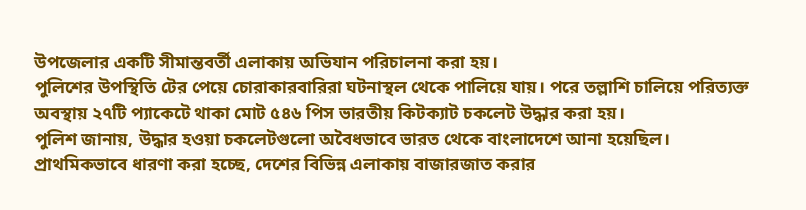উপজেলার একটি সীমান্তবর্তী এলাকায় অভিযান পরিচালনা করা হয়।
পুলিশের উপস্থিতি টের পেয়ে চোরাকারবারিরা ঘটনাস্থল থেকে পালিয়ে যায়। পরে তল্লাশি চালিয়ে পরিত্যক্ত অবস্থায় ২৭টি প্যাকেটে থাকা মোট ৫৪৬ পিস ভারতীয় কিটক্যাট চকলেট উদ্ধার করা হয়।
পুলিশ জানায়, উদ্ধার হওয়া চকলেটগুলো অবৈধভাবে ভারত থেকে বাংলাদেশে আনা হয়েছিল। প্রাথমিকভাবে ধারণা করা হচ্ছে, দেশের বিভিন্ন এলাকায় বাজারজাত করার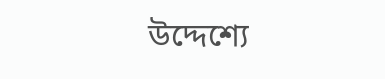উদ্দেশ্যে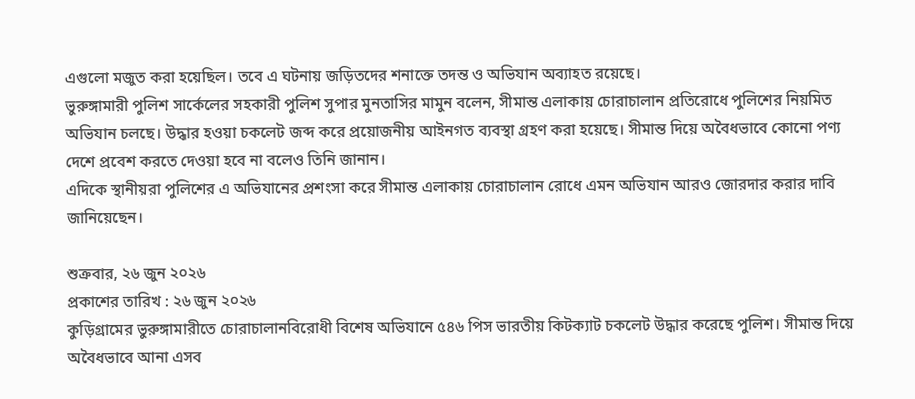এগুলো মজুত করা হয়েছিল। তবে এ ঘটনায় জড়িতদের শনাক্তে তদন্ত ও অভিযান অব্যাহত রয়েছে।
ভুরুঙ্গামারী পুলিশ সার্কেলের সহকারী পুলিশ সুপার মুনতাসির মামুন বলেন, সীমান্ত এলাকায় চোরাচালান প্রতিরোধে পুলিশের নিয়মিত অভিযান চলছে। উদ্ধার হওয়া চকলেট জব্দ করে প্রয়োজনীয় আইনগত ব্যবস্থা গ্রহণ করা হয়েছে। সীমান্ত দিয়ে অবৈধভাবে কোনো পণ্য দেশে প্রবেশ করতে দেওয়া হবে না বলেও তিনি জানান।
এদিকে স্থানীয়রা পুলিশের এ অভিযানের প্রশংসা করে সীমান্ত এলাকায় চোরাচালান রোধে এমন অভিযান আরও জোরদার করার দাবি জানিয়েছেন।

শুক্রবার, ২৬ জুন ২০২৬
প্রকাশের তারিখ : ২৬ জুন ২০২৬
কুড়িগ্রামের ভুরুঙ্গামারীতে চোরাচালানবিরোধী বিশেষ অভিযানে ৫৪৬ পিস ভারতীয় কিটক্যাট চকলেট উদ্ধার করেছে পুলিশ। সীমান্ত দিয়ে অবৈধভাবে আনা এসব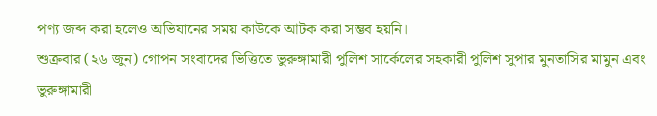পণ্য জব্দ করা হলেও অভিযানের সময় কাউকে আটক করা সম্ভব হয়নি।
শুক্রবার (২৬ জুন) গোপন সংবাদের ভিত্তিতে ভুরুঙ্গামারী পুলিশ সার্কেলের সহকারী পুলিশ সুপার মুনতাসির মামুন এবং ভুরুঙ্গামারী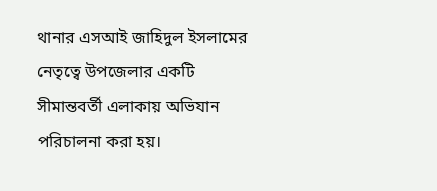থানার এসআই জাহিদুল ইসলামের নেতৃত্বে উপজেলার একটি সীমান্তবর্তী এলাকায় অভিযান পরিচালনা করা হয়।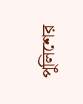পুলিশের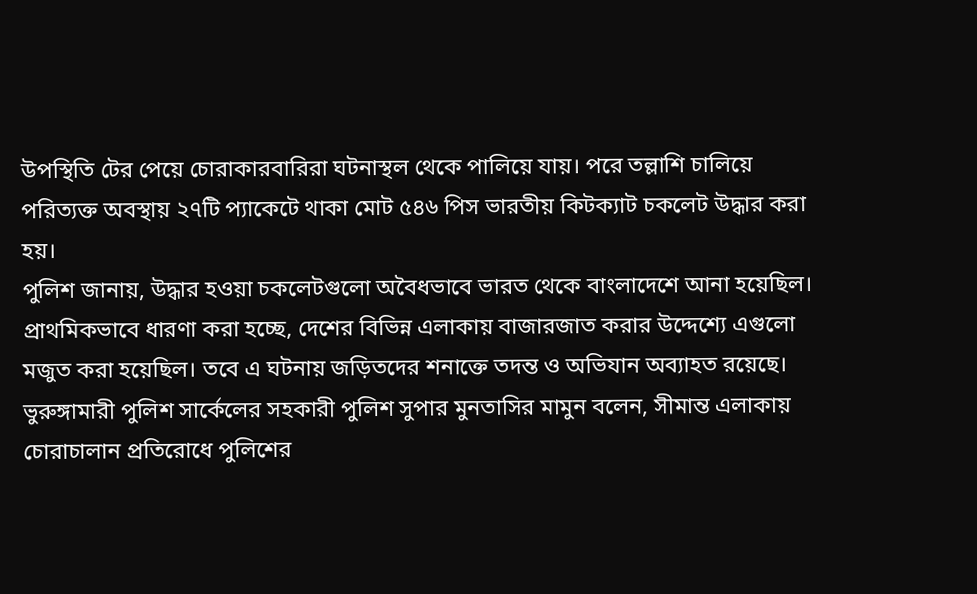উপস্থিতি টের পেয়ে চোরাকারবারিরা ঘটনাস্থল থেকে পালিয়ে যায়। পরে তল্লাশি চালিয়ে পরিত্যক্ত অবস্থায় ২৭টি প্যাকেটে থাকা মোট ৫৪৬ পিস ভারতীয় কিটক্যাট চকলেট উদ্ধার করা হয়।
পুলিশ জানায়, উদ্ধার হওয়া চকলেটগুলো অবৈধভাবে ভারত থেকে বাংলাদেশে আনা হয়েছিল। প্রাথমিকভাবে ধারণা করা হচ্ছে, দেশের বিভিন্ন এলাকায় বাজারজাত করার উদ্দেশ্যে এগুলো মজুত করা হয়েছিল। তবে এ ঘটনায় জড়িতদের শনাক্তে তদন্ত ও অভিযান অব্যাহত রয়েছে।
ভুরুঙ্গামারী পুলিশ সার্কেলের সহকারী পুলিশ সুপার মুনতাসির মামুন বলেন, সীমান্ত এলাকায় চোরাচালান প্রতিরোধে পুলিশের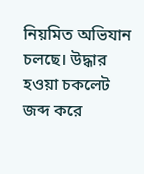নিয়মিত অভিযান চলছে। উদ্ধার হওয়া চকলেট জব্দ করে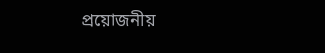প্রয়োজনীয়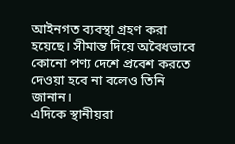আইনগত ব্যবস্থা গ্রহণ করা হয়েছে। সীমান্ত দিয়ে অবৈধভাবে কোনো পণ্য দেশে প্রবেশ করতে দেওয়া হবে না বলেও তিনি জানান।
এদিকে স্থানীয়রা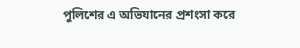পুলিশের এ অভিযানের প্রশংসা করে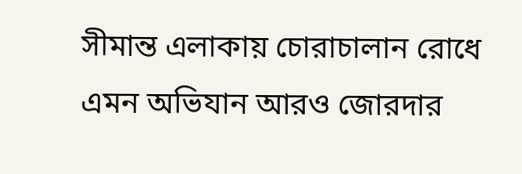সীমান্ত এলাকায় চোরাচালান রোধে এমন অভিযান আরও জোরদার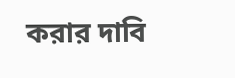করার দাবি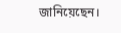জানিয়েছেন।